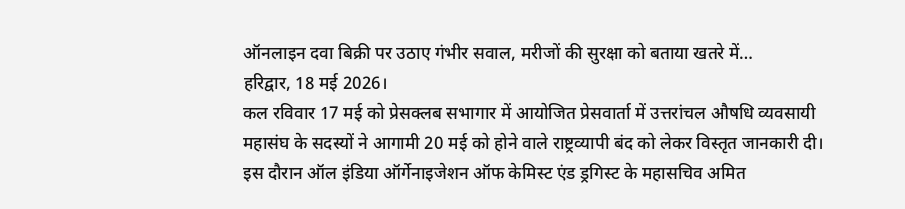ऑनलाइन दवा बिक्री पर उठाए गंभीर सवाल, मरीजों की सुरक्षा को बताया खतरे में…
हरिद्वार, 18 मई 2026।
कल रविवार 17 मई को प्रेसक्लब सभागार में आयोजित प्रेसवार्ता में उत्तरांचल औषधि व्यवसायी महासंघ के सदस्यों ने आगामी 20 मई को होने वाले राष्ट्रव्यापी बंद को लेकर विस्तृत जानकारी दी।
इस दौरान ऑल इंडिया ऑर्गेनाइजेशन ऑफ केमिस्ट एंड ड्रगिस्ट के महासचिव अमित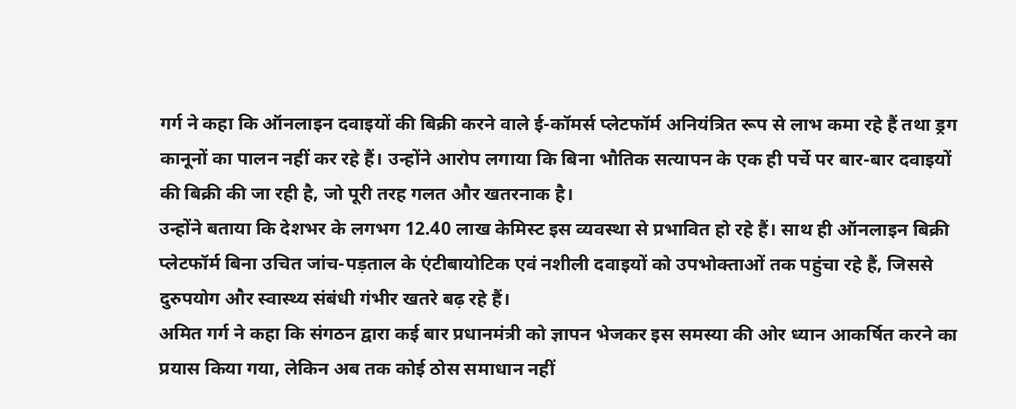गर्ग ने कहा कि ऑनलाइन दवाइयों की बिक्री करने वाले ई-कॉमर्स प्लेटफॉर्म अनियंत्रित रूप से लाभ कमा रहे हैं तथा ड्रग कानूनों का पालन नहीं कर रहे हैं। उन्होंने आरोप लगाया कि बिना भौतिक सत्यापन के एक ही पर्चे पर बार-बार दवाइयों की बिक्री की जा रही है, जो पूरी तरह गलत और खतरनाक है।
उन्होंने बताया कि देशभर के लगभग 12.40 लाख केमिस्ट इस व्यवस्था से प्रभावित हो रहे हैं। साथ ही ऑनलाइन बिक्री प्लेटफॉर्म बिना उचित जांच-पड़ताल के एंटीबायोटिक एवं नशीली दवाइयों को उपभोक्ताओं तक पहुंचा रहे हैं, जिससे दुरुपयोग और स्वास्थ्य संबंधी गंभीर खतरे बढ़ रहे हैं।
अमित गर्ग ने कहा कि संगठन द्वारा कई बार प्रधानमंत्री को ज्ञापन भेजकर इस समस्या की ओर ध्यान आकर्षित करने का प्रयास किया गया, लेकिन अब तक कोई ठोस समाधान नहीं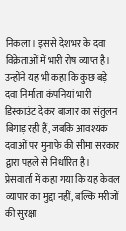निकला। इससे देशभर के दवा विक्रेताओं में भारी रोष व्याप्त है।
उन्होंने यह भी कहा कि कुछ बड़े दवा निर्माता कंपनियां भारी डिस्काउंट देकर बाजार का संतुलन बिगाड़ रही हैं, जबकि आवश्यक दवाओं पर मुनाफे की सीमा सरकार द्वारा पहले से निर्धारित है।
प्रेसवार्ता में कहा गया कि यह केवल व्यापार का मुद्दा नहीं, बल्कि मरीजों की सुरक्षा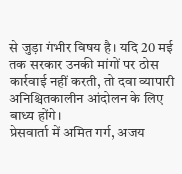से जुड़ा गंभीर विषय है। यदि 20 मई तक सरकार उनकी मांगों पर ठोस कार्रवाई नहीं करती, तो दवा व्यापारी अनिश्चितकालीन आंदोलन के लिए बाध्य होंगे।
प्रेसवार्ता में अमित गर्ग, अजय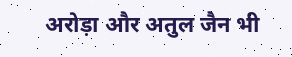अरोड़ा और अतुल जैन भी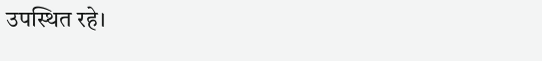उपस्थित रहे।